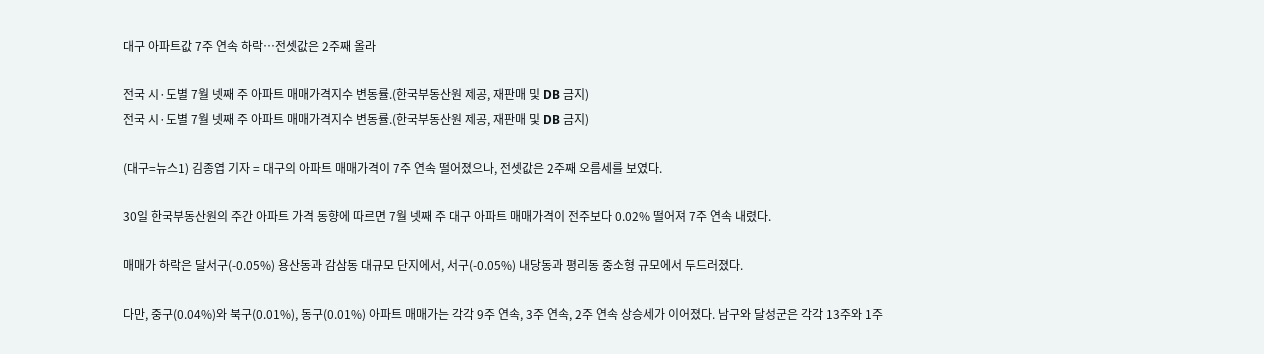대구 아파트값 7주 연속 하락…전셋값은 2주째 올라

전국 시·도별 7월 넷째 주 아파트 매매가격지수 변동률.(한국부동산원 제공, 재판매 및 DB 금지)
전국 시·도별 7월 넷째 주 아파트 매매가격지수 변동률.(한국부동산원 제공, 재판매 및 DB 금지)

(대구=뉴스1) 김종엽 기자 = 대구의 아파트 매매가격이 7주 연속 떨어졌으나, 전셋값은 2주째 오름세를 보였다.

30일 한국부동산원의 주간 아파트 가격 동향에 따르면 7월 넷째 주 대구 아파트 매매가격이 전주보다 0.02% 떨어져 7주 연속 내렸다.

매매가 하락은 달서구(-0.05%) 용산동과 감삼동 대규모 단지에서, 서구(-0.05%) 내당동과 평리동 중소형 규모에서 두드러졌다.

다만, 중구(0.04%)와 북구(0.01%), 동구(0.01%) 아파트 매매가는 각각 9주 연속, 3주 연속, 2주 연속 상승세가 이어졌다. 남구와 달성군은 각각 13주와 1주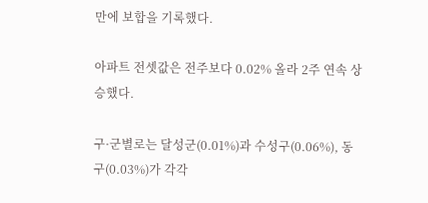만에 보합을 기록했다.

아파트 전셋값은 전주보다 0.02% 올라 2주 연속 상승했다.

구·군별로는 달성군(0.01%)과 수성구(0.06%), 동구(0.03%)가 각각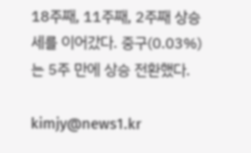18주째, 11주째, 2주째 상승세를 이어갔다. 중구(0.03%)는 5주 만에 상승 전환했다.

kimjy@news1.kr